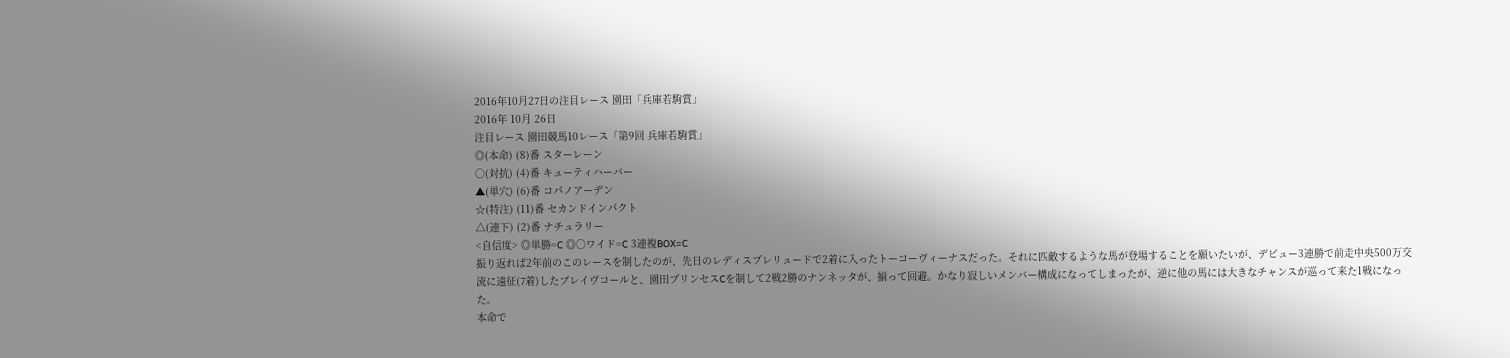2016年10月27日の注目レース 園田「兵庫若駒賞」
2016年 10月 26日
注目レース 園田競馬10レース「第9回 兵庫若駒賞」
◎(本命) (8)番 スターレーン
○(対抗) (4)番 キューティハーバー
▲(単穴) (6)番 コパノアーデン
☆(特注) (11)番 セカンドインパクト
△(連下) (2)番 ナチュラリー
<自信度> ◎単勝=C ◎○ワイド=C 3連複BOX=C
振り返れば2年前のこのレースを制したのが、先日のレディスプレリュードで2着に入ったトーコーヴィーナスだった。それに匹敵するような馬が登場することを願いたいが、デビュー3連勝で前走中央500万交流に遠征(7着)したブレイヴコールと、園田プリンセスCを制して2戦2勝のナンネッタが、揃って回避。かなり寂しいメンバー構成になってしまったが、逆に他の馬には大きなチャンスが巡って来た1戦になった。
本命で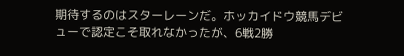期待するのはスターレーンだ。ホッカイドウ競馬デビューで認定こそ取れなかったが、6戦2勝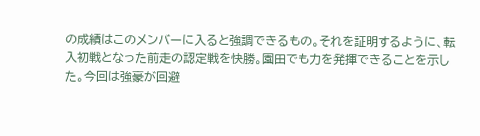の成績はこのメンバーに入ると強調できるもの。それを証明するように、転入初戦となった前走の認定戦を快勝。園田でも力を発揮できることを示した。今回は強豪が回避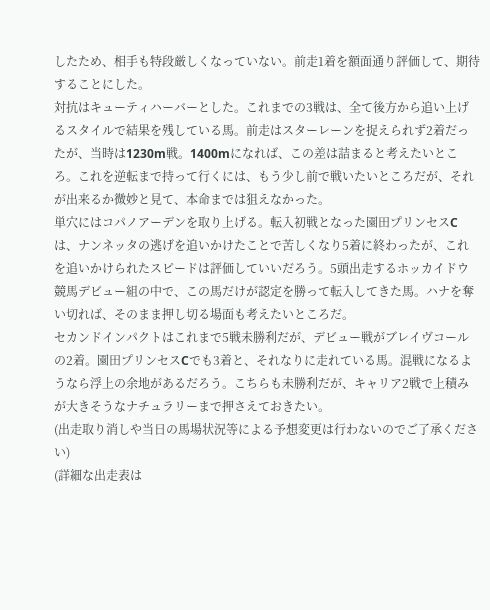したため、相手も特段厳しくなっていない。前走1着を額面通り評価して、期待することにした。
対抗はキューティハーバーとした。これまでの3戦は、全て後方から追い上げるスタイルで結果を残している馬。前走はスターレーンを捉えられず2着だったが、当時は1230m戦。1400mになれば、この差は詰まると考えたいところ。これを逆転まで持って行くには、もう少し前で戦いたいところだが、それが出来るか微妙と見て、本命までは狙えなかった。
単穴にはコパノアーデンを取り上げる。転入初戦となった園田プリンセスCは、ナンネッタの逃げを追いかけたことで苦しくなり5着に終わったが、これを追いかけられたスピードは評価していいだろう。5頭出走するホッカイドウ競馬デビュー組の中で、この馬だけが認定を勝って転入してきた馬。ハナを奪い切れば、そのまま押し切る場面も考えたいところだ。
セカンドインパクトはこれまで5戦未勝利だが、デビュー戦がブレイヴコールの2着。園田プリンセスCでも3着と、それなりに走れている馬。混戦になるようなら浮上の余地があるだろう。こちらも未勝利だが、キャリア2戦で上積みが大きそうなナチュラリーまで押さえておきたい。
(出走取り消しや当日の馬場状況等による予想変更は行わないのでご了承ください)
(詳細な出走表は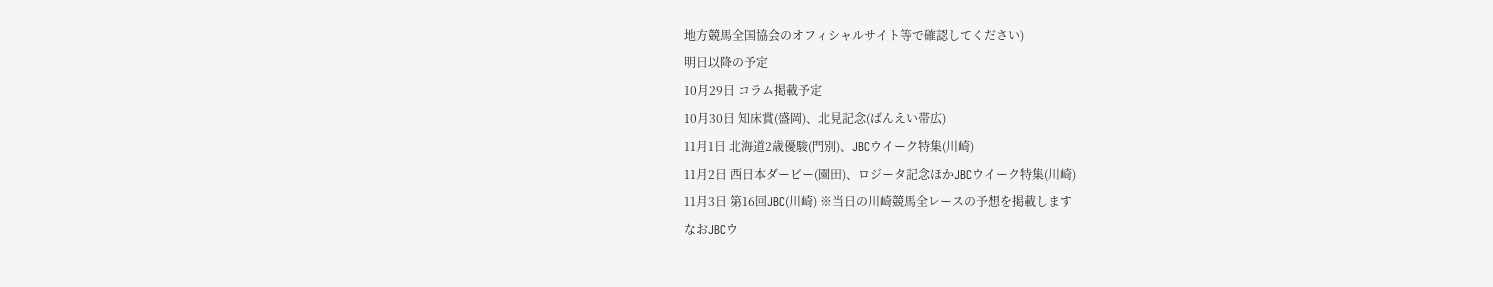地方競馬全国協会のオフィシャルサイト等で確認してください)
明日以降の予定
10月29日 コラム掲載予定
10月30日 知床賞(盛岡)、北見記念(ばんえい帯広)
11月1日 北海道2歳優駿(門別)、JBCウイーク特集(川崎)
11月2日 西日本ダービー(園田)、ロジータ記念ほかJBCウイーク特集(川崎)
11月3日 第16回JBC(川崎) ※当日の川崎競馬全レースの予想を掲載します
なおJBCウ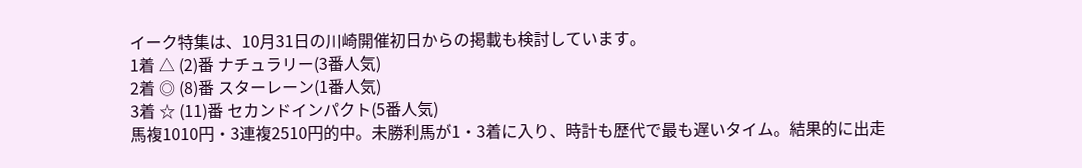イーク特集は、10月31日の川崎開催初日からの掲載も検討しています。
1着 △ (2)番 ナチュラリー(3番人気)
2着 ◎ (8)番 スターレーン(1番人気)
3着 ☆ (11)番 セカンドインパクト(5番人気)
馬複1010円・3連複2510円的中。未勝利馬が1・3着に入り、時計も歴代で最も遅いタイム。結果的に出走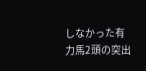しなかった有力馬2頭の突出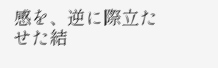感を、逆に際立たせた結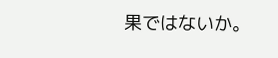果ではないか。